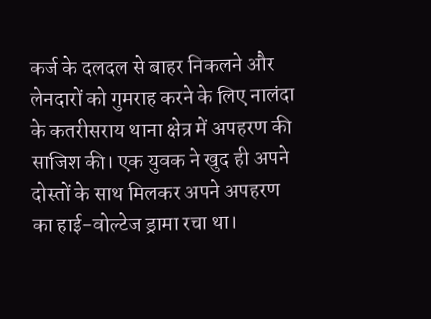कर्ज के दलदल से बाहर निकलने और लेनदारों को गुमराह करने के लिए नालंदा के कतरीसराय थाना क्षेत्र में अपहरण की साजिश की। एक युवक ने खुद ही अपने दोस्तों के साथ मिलकर अपने अपहरण का हाई-वोल्टेज ड्रामा रचा था।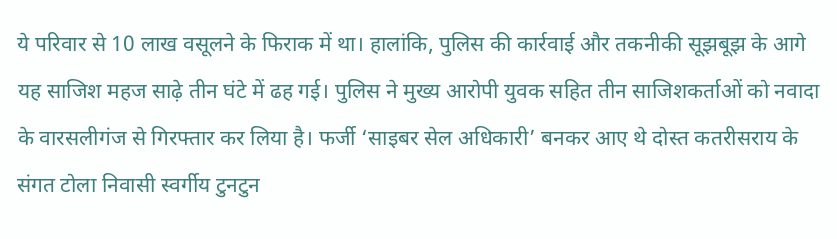ये परिवार से 10 लाख वसूलने के फिराक में था। हालांकि, पुलिस की कार्रवाई और तकनीकी सूझबूझ के आगे यह साजिश महज साढ़े तीन घंटे में ढह गई। पुलिस ने मुख्य आरोपी युवक सहित तीन साजिशकर्ताओं को नवादा के वारसलीगंज से गिरफ्तार कर लिया है। फर्जी ‘साइबर सेल अधिकारी’ बनकर आए थे दोस्त कतरीसराय के संगत टोला निवासी स्वर्गीय टुनटुन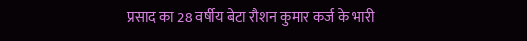प्रसाद का 28 वर्षीय बेटा रौशन कुमार कर्ज के भारी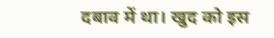दबाव में था। खुद को इस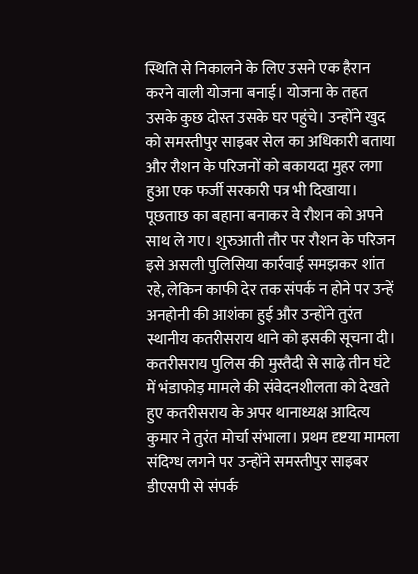स्थिति से निकालने के लिए उसने एक हैरान करने वाली योजना बनाई। योजना के तहत उसके कुछ दोस्त उसके घर पहुंचे। उन्होंने खुद को समस्तीपुर साइबर सेल का अधिकारी बताया और रौशन के परिजनों को बकायदा मुहर लगा हुआ एक फर्जी सरकारी पत्र भी दिखाया। पूछताछ का बहाना बनाकर वे रौशन को अपने साथ ले गए। शुरुआती तौर पर रौशन के परिजन इसे असली पुलिसिया कार्रवाई समझकर शांत रहे, लेकिन काफी देर तक संपर्क न होने पर उन्हें अनहोनी की आशंका हुई और उन्होंने तुरंत स्थानीय कतरीसराय थाने को इसकी सूचना दी। कतरीसराय पुलिस की मुस्तैदी से साढ़े तीन घंटे में भंडाफोड़ मामले की संवेदनशीलता को देखते हुए कतरीसराय के अपर थानाध्यक्ष आदित्य कुमार ने तुरंत मोर्चा संभाला। प्रथम दृष्टया मामला संदिग्ध लगने पर उन्होंने समस्तीपुर साइबर डीएसपी से संपर्क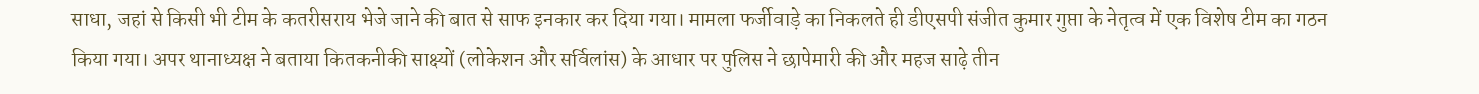साधा, जहां से किसी भी टीम के कतरीसराय भेजे जाने की बात से साफ इनकार कर दिया गया। मामला फर्जीवाड़े का निकलते ही डीएसपी संजीत कुमार गुप्ता के नेतृत्व में एक विशेष टीम का गठन किया गया। अपर थानाध्यक्ष ने बताया कितकनीकी साक्ष्यों (लोकेशन और सर्विलांस) के आधार पर पुलिस ने छापेमारी की और महज साढ़े तीन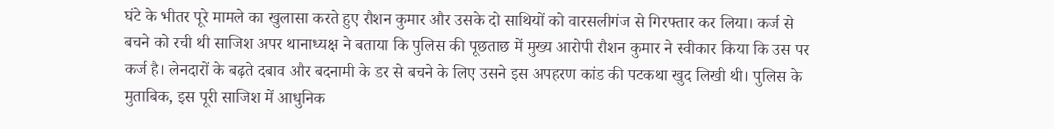घंटे के भीतर पूरे मामले का खुलासा करते हुए रौशन कुमार और उसके दो साथियों को वारसलीगंज से गिरफ्तार कर लिया। कर्ज से बचने को रची थी साजिश अपर थानाध्यक्ष ने बताया कि पुलिस की पूछताछ में मुख्य आरोपी रौशन कुमार ने स्वीकार किया कि उस पर कर्ज है। लेनदारों के बढ़ते दबाव और बदनामी के डर से बचने के लिए उसने इस अपहरण कांड की पटकथा खुद लिखी थी। पुलिस के मुताबिक, इस पूरी साजिश में आधुनिक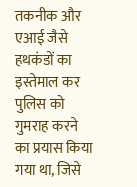तकनीक और एआई जैसे हथकंडों का इस्तेमाल कर पुलिस को गुमराह करने का प्रयास किया गया था, जिसे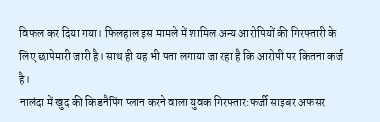विफल कर दिया गया। फिलहाल इस मामले में शामिल अन्य आरोपियों की गिरफ्तारी के लिए छापेमारी जारी है। साथ ही यह भी पता लगाया जा रहा है कि आरोपी पर कितना कर्ज है।
नालंदा में खुद की किडनैपिंग प्लान करने वाला युवक गिरफ्तार:फर्जी साइबर अफसर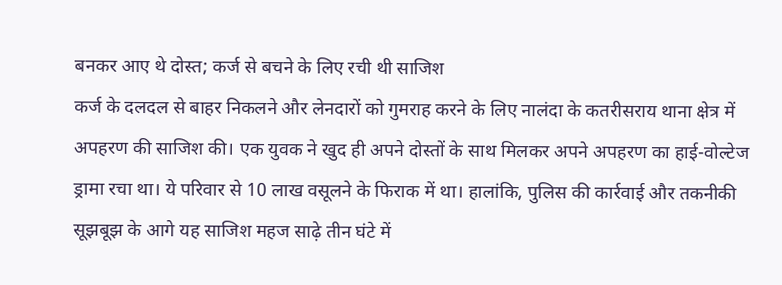बनकर आए थे दोस्त; कर्ज से बचने के लिए रची थी साजिश
कर्ज के दलदल से बाहर निकलने और लेनदारों को गुमराह करने के लिए नालंदा के कतरीसराय थाना क्षेत्र में अपहरण की साजिश की। एक युवक ने खुद ही अपने दोस्तों के साथ मिलकर अपने अपहरण का हाई-वोल्टेज ड्रामा रचा था। ये परिवार से 10 लाख वसूलने के फिराक में था। हालांकि, पुलिस की कार्रवाई और तकनीकी सूझबूझ के आगे यह साजिश महज साढ़े तीन घंटे में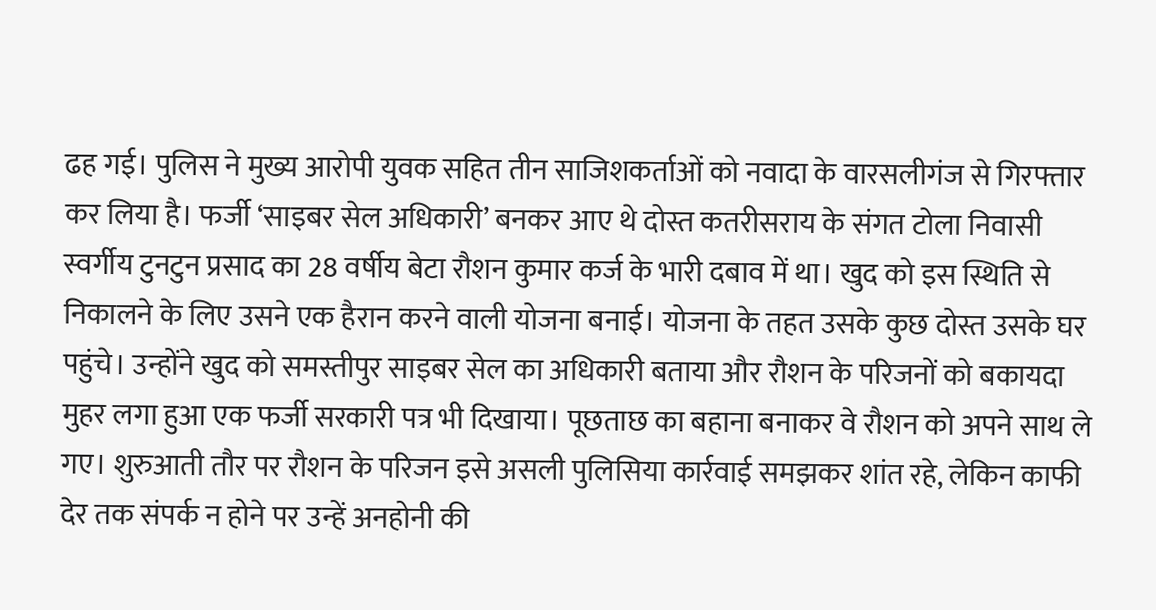ढह गई। पुलिस ने मुख्य आरोपी युवक सहित तीन साजिशकर्ताओं को नवादा के वारसलीगंज से गिरफ्तार कर लिया है। फर्जी ‘साइबर सेल अधिकारी’ बनकर आए थे दोस्त कतरीसराय के संगत टोला निवासी स्वर्गीय टुनटुन प्रसाद का 28 वर्षीय बेटा रौशन कुमार कर्ज के भारी दबाव में था। खुद को इस स्थिति से निकालने के लिए उसने एक हैरान करने वाली योजना बनाई। योजना के तहत उसके कुछ दोस्त उसके घर पहुंचे। उन्होंने खुद को समस्तीपुर साइबर सेल का अधिकारी बताया और रौशन के परिजनों को बकायदा मुहर लगा हुआ एक फर्जी सरकारी पत्र भी दिखाया। पूछताछ का बहाना बनाकर वे रौशन को अपने साथ ले गए। शुरुआती तौर पर रौशन के परिजन इसे असली पुलिसिया कार्रवाई समझकर शांत रहे, लेकिन काफी देर तक संपर्क न होने पर उन्हें अनहोनी की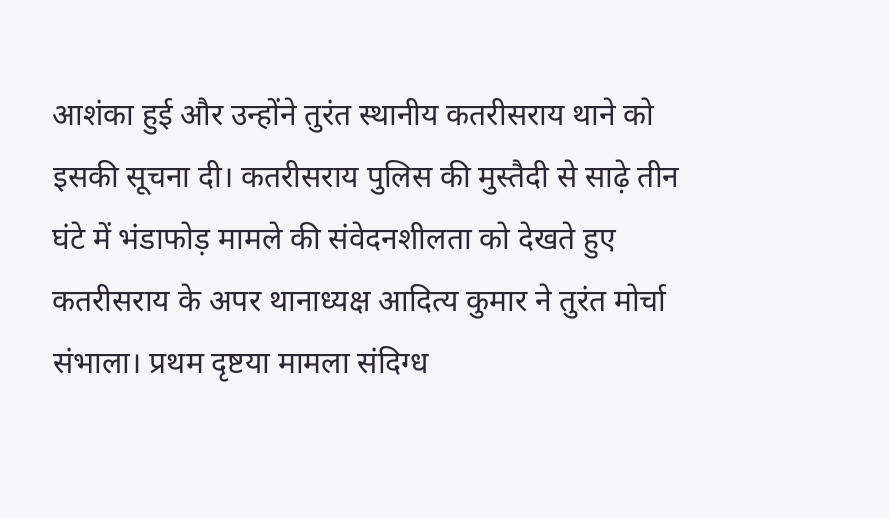आशंका हुई और उन्होंने तुरंत स्थानीय कतरीसराय थाने को इसकी सूचना दी। कतरीसराय पुलिस की मुस्तैदी से साढ़े तीन घंटे में भंडाफोड़ मामले की संवेदनशीलता को देखते हुए कतरीसराय के अपर थानाध्यक्ष आदित्य कुमार ने तुरंत मोर्चा संभाला। प्रथम दृष्टया मामला संदिग्ध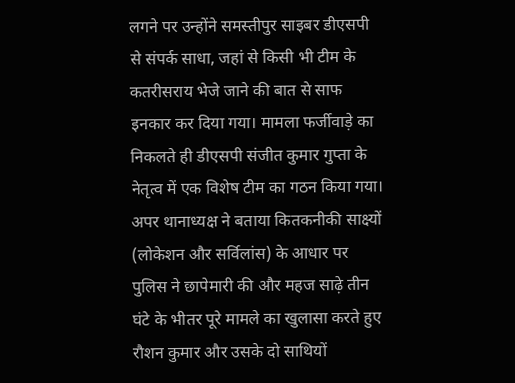लगने पर उन्होंने समस्तीपुर साइबर डीएसपी से संपर्क साधा, जहां से किसी भी टीम के कतरीसराय भेजे जाने की बात से साफ इनकार कर दिया गया। मामला फर्जीवाड़े का निकलते ही डीएसपी संजीत कुमार गुप्ता के नेतृत्व में एक विशेष टीम का गठन किया गया। अपर थानाध्यक्ष ने बताया कितकनीकी साक्ष्यों (लोकेशन और सर्विलांस) के आधार पर पुलिस ने छापेमारी की और महज साढ़े तीन घंटे के भीतर पूरे मामले का खुलासा करते हुए रौशन कुमार और उसके दो साथियों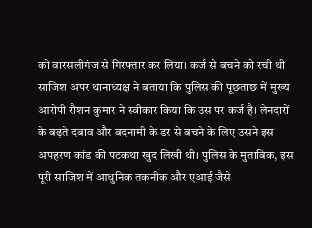को वारसलीगंज से गिरफ्तार कर लिया। कर्ज से बचने को रची थी साजिश अपर थानाध्यक्ष ने बताया कि पुलिस की पूछताछ में मुख्य आरोपी रौशन कुमार ने स्वीकार किया कि उस पर कर्ज है। लेनदारों के बढ़ते दबाव और बदनामी के डर से बचने के लिए उसने इस अपहरण कांड की पटकथा खुद लिखी थी। पुलिस के मुताबिक, इस पूरी साजिश में आधुनिक तकनीक और एआई जैसे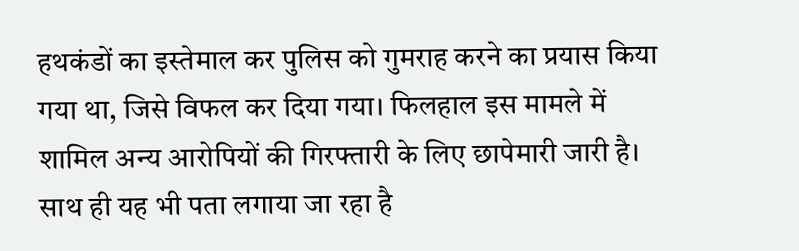हथकंडों का इस्तेमाल कर पुलिस को गुमराह करने का प्रयास किया गया था, जिसे विफल कर दिया गया। फिलहाल इस मामले में शामिल अन्य आरोपियों की गिरफ्तारी के लिए छापेमारी जारी है। साथ ही यह भी पता लगाया जा रहा है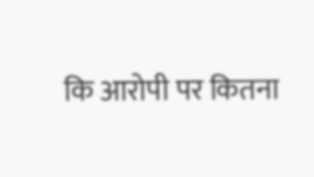कि आरोपी पर कितना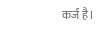कर्ज है।